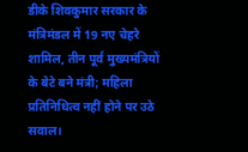डीके शिवकुमार सरकार के मंत्रिमंडल में 19 नए चेहरे शामिल, तीन पूर्व मुख्यमंत्रियों के बेटे बने मंत्री; महिला प्रतिनिधित्व नहीं होने पर उठे सवाल।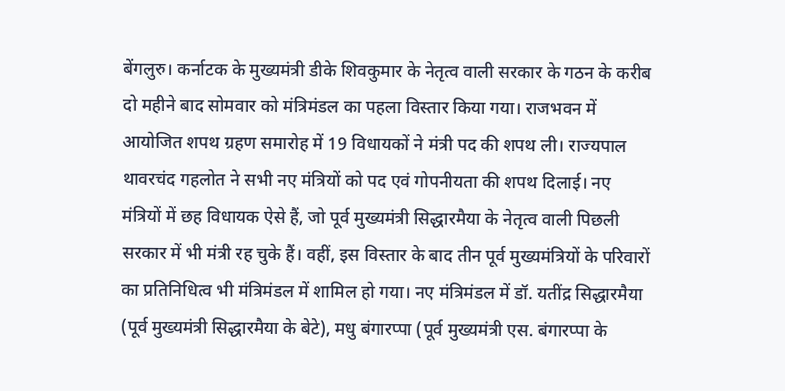बेंगलुरु। कर्नाटक के मुख्यमंत्री डीके शिवकुमार के नेतृत्व वाली सरकार के गठन के करीब दो महीने बाद सोमवार को मंत्रिमंडल का पहला विस्तार किया गया। राजभवन में आयोजित शपथ ग्रहण समारोह में 19 विधायकों ने मंत्री पद की शपथ ली। राज्यपाल थावरचंद गहलोत ने सभी नए मंत्रियों को पद एवं गोपनीयता की शपथ दिलाई। नए मंत्रियों में छह विधायक ऐसे हैं, जो पूर्व मुख्यमंत्री सिद्धारमैया के नेतृत्व वाली पिछली सरकार में भी मंत्री रह चुके हैं। वहीं, इस विस्तार के बाद तीन पूर्व मुख्यमंत्रियों के परिवारों का प्रतिनिधित्व भी मंत्रिमंडल में शामिल हो गया। नए मंत्रिमंडल में डॉ. यतींद्र सिद्धारमैया (पूर्व मुख्यमंत्री सिद्धारमैया के बेटे), मधु बंगारप्पा (पूर्व मुख्यमंत्री एस. बंगारप्पा के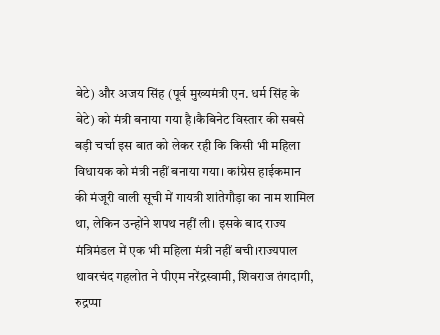बेटे) और अजय सिंह (पूर्व मुख्यमंत्री एन. धर्म सिंह के बेटे) को मंत्री बनाया गया है।कैबिनेट विस्तार की सबसे बड़ी चर्चा इस बात को लेकर रही कि किसी भी महिला विधायक को मंत्री नहीं बनाया गया। कांग्रेस हाईकमान की मंजूरी वाली सूची में गायत्री शांतेगौड़ा का नाम शामिल था, लेकिन उन्होंने शपथ नहीं ली। इसके बाद राज्य मंत्रिमंडल में एक भी महिला मंत्री नहीं बची।राज्यपाल थावरचंद गहलोत ने पीएम नरेंद्रस्वामी, शिवराज तंगदागी, रुद्रप्पा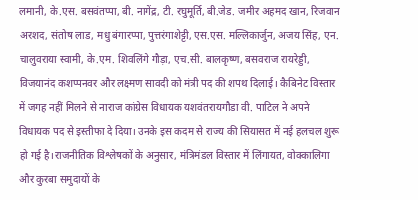लमानी, के.एस. बसवंतप्पा, बी. नागेंद्र, टी. रघुमूर्ति, बी.जेड. जमीर अहमद खान, रिजवान अरशद, संतोष लाड, मधु बंगारप्पा, पुत्तरंगाशेट्टी, एस.एस. मल्लिकार्जुन, अजय सिंह, एन. चालुवराया स्वामी, के.एम. शिवलिंगे गौड़ा, एच.सी. बालकृष्ण, बसवराज रायरेड्डी, विजयानंद कशप्पनवर और लक्ष्मण सावदी को मंत्री पद की शपथ दिलाई। कैबिनेट विस्तार में जगह नहीं मिलने से नाराज कांग्रेस विधायक यशवंतरायगौडा वी. पाटिल ने अपने विधायक पद से इस्तीफा दे दिया। उनके इस कदम से राज्य की सियासत में नई हलचल शुरू हो गई है।राजनीतिक विश्लेषकों के अनुसार, मंत्रिमंडल विस्तार में लिंगायत, वोक्कालिगा और कुरबा समुदायों के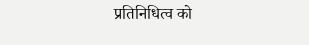प्रतिनिधित्व को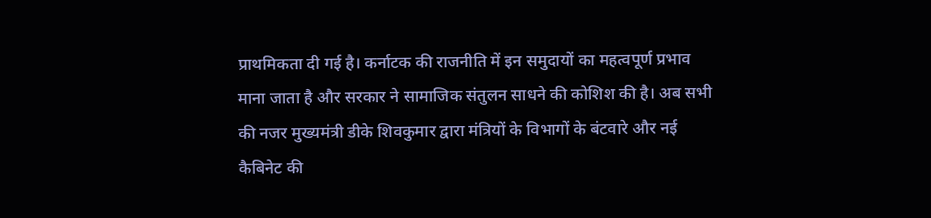प्राथमिकता दी गई है। कर्नाटक की राजनीति में इन समुदायों का महत्वपूर्ण प्रभाव माना जाता है और सरकार ने सामाजिक संतुलन साधने की कोशिश की है। अब सभी की नजर मुख्यमंत्री डीके शिवकुमार द्वारा मंत्रियों के विभागों के बंटवारे और नई कैबिनेट की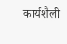कार्यशैली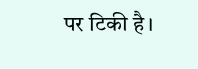पर टिकी है।